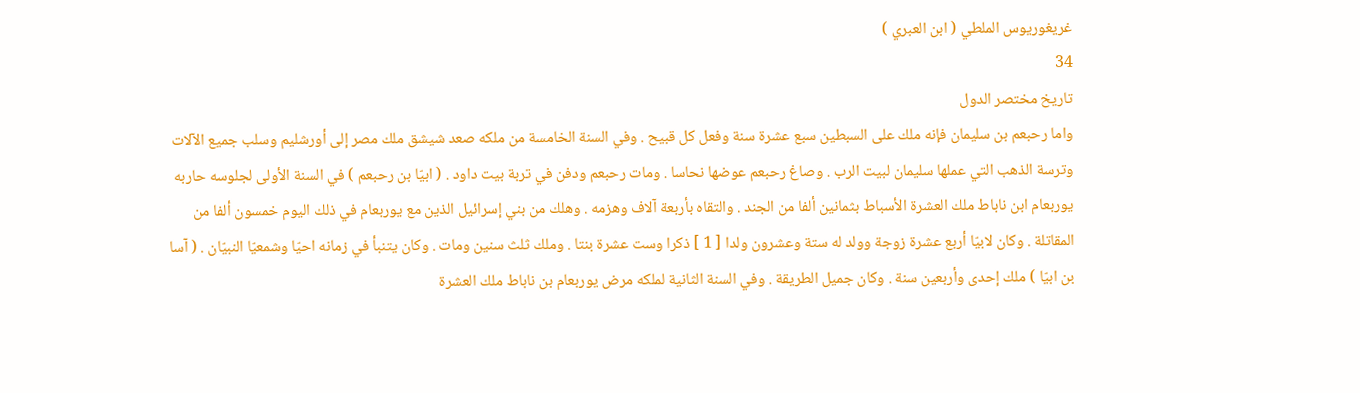غريغوريوس الملطي ( ابن العبري )
34
تاريخ مختصر الدول
واما رحبعم بن سليمان فإنه ملك على السبطين سبع عشرة سنة وفعل كل قبيح . وفي السنة الخامسة من ملكه صعد شيشق ملك مصر إلى أورشليم وسلب جميع الآلات وترسة الذهب التي عملها سليمان لبيت الرب . وصاغ رحبعم عوضها نحاسا . ومات رحبعم ودفن في تربة بيت داود . ( ابيّا بن رحبعم ) في السنة الأولى لجلوسه حاربه يوربعام ابن ناباط ملك العشرة الأسباط بثمانين ألفا من الجند . والتقاه بأربعة آلاف وهزمه . وهلك من بني إسرائيل الذين مع يوربعام في ذلك اليوم خمسون ألفا من المقاتلة . وكان لابيّا أربع عشرة زوجة وولد له ستة وعشرون ولدا [ 1 ] ذكرا وست عشرة بنتا . وملك ثلث سنين ومات . وكان يتنبأ في زمانه احيّا وشمعيّا النبيّان . ( آسا بن ابيّا ) ملك إحدى وأربعين سنة . وكان جميل الطريقة . وفي السنة الثانية لملكه مرض يوربعام بن ناباط ملك العشرة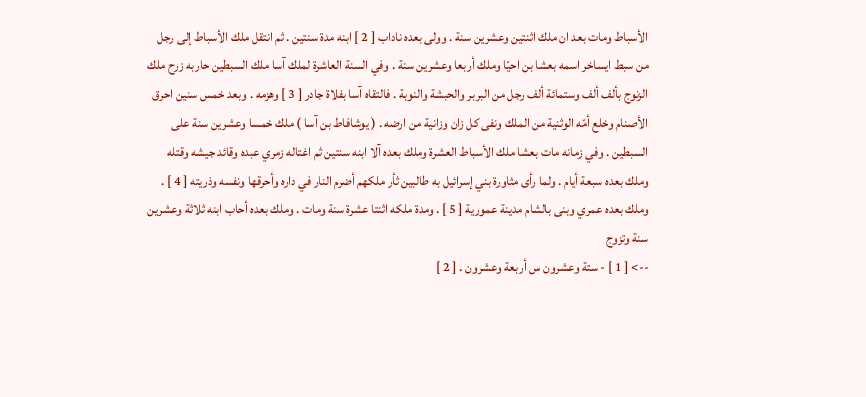الأسباط ومات بعد ان ملك اثنتين وعشرين سنة . وولى بعده ناداب [ 2 ] ابنه مدة سنتين . ثم انتقل ملك الأسباط إلى رجل من سبط ايساخر اسمه بعشا بن احيّا وملك أربعا وعشرين سنة . وفي السنة العاشرة لملك آسا ملك السبطين حاربه زرح ملك الزنوج بألف ألف وستمائة ألف رجل من البربر والحبشة والنوبة . فالتقاه آسا بفلاة جادر [ 3 ] وهزمه . وبعد خمس سنين احرق الأصنام وخلع أمّه الوثنية من الملك ونفى كل زان وزانية من ارضه . ( يوشافاط بن آسا ) ملك خمسا وعشرين سنة على السبطين . وفي زمانه مات بعشا ملك الأسباط العشرة وملك بعده آلا ابنه سنتين ثم اغتاله زمري عبده وقائد جيشه وقتله وملك بعده سبعة أيام . ولما رأى مثاورة بني إسرائيل به طالبين ثأر ملكهم أضرم النار في داره وأحرقها ونفسه وذريته [ 4 ] . وملك بعده عمري وبنى بالشام مدينة عمورية [ 5 ] . ومدة ملكه اثنتا عشرة سنة ومات . وملك بعده أحاب ابنه ثلاثة وعشرين سنة وتزوج
--> [ 1 ] - ستة وعشرون س أربعة وعشرون . [ 2 ]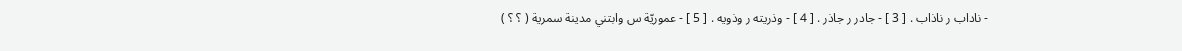- ناداب ر ناذاب . [ 3 ] - جادر ر جاذر . [ 4 ] - وذريته ر وذويه . [ 5 ] - عموريّة س وابتني مدينة سمرية ( ؟ ؟ )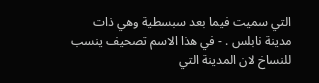التي سميت فيما بعد سبسطية وهي ذات مدينة نابلس . - في هذا الاسم تصحيف ينسب للنساخ لان المدينة التي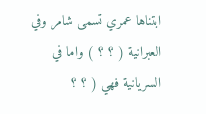ابتناها عمري تسمى شامر وفي العبرانية ( ؟ ؟ ) واما في السريانية فهي ( ؟ ؟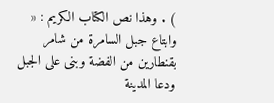) . وهذا نص الكتاب الكريم : « وابتاع جبل السامرة من شامر بقنطارين من الفضة وبنى على الجبل ودعا المدينة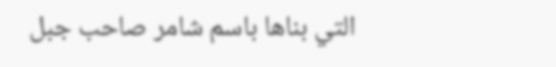التي بناها باسم شامر صاحب جبل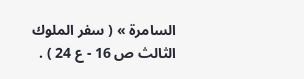السامرة » ( سفر الملوك الثالث ص 16 - ع 24 ) .